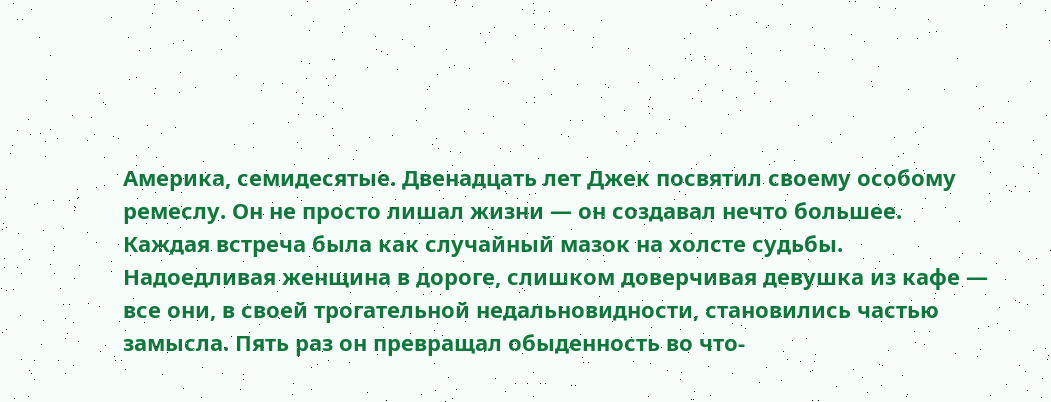Америка, семидесятые. Двенадцать лет Джек посвятил своему особому ремеслу. Он не просто лишал жизни — он создавал нечто большее. Каждая встреча была как случайный мазок на холсте судьбы. Надоедливая женщина в дороге, слишком доверчивая девушка из кафе — все они, в своей трогательной недальновидности, становились частью замысла. Пять раз он превращал обыденность во что-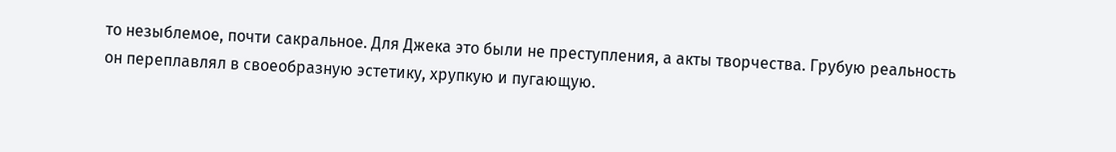то незыблемое, почти сакральное. Для Джека это были не преступления, а акты творчества. Грубую реальность он переплавлял в своеобразную эстетику, хрупкую и пугающую.